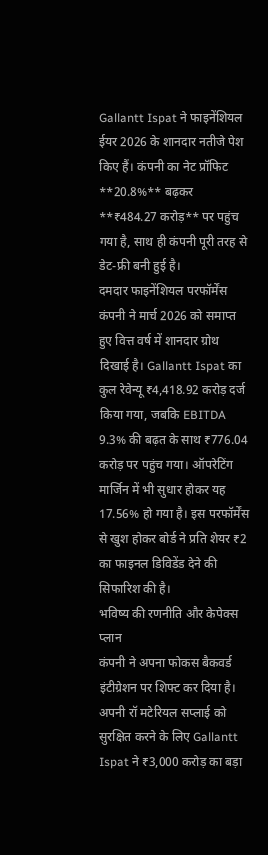Gallantt Ispat ने फाइनेंशियल ईयर 2026 के शानदार नतीजे पेश किए हैं। कंपनी का नेट प्रॉफिट **20.8%** बढ़कर **₹484.27 करोड़** पर पहुंच गया है, साथ ही कंपनी पूरी तरह से डेट-फ्री बनी हुई है।
दमदार फाइनेंशियल परफॉर्मेंस
कंपनी ने मार्च 2026 को समाप्त हुए वित्त वर्ष में शानदार ग्रोथ दिखाई है। Gallantt Ispat का कुल रेवेन्यू ₹4,418.92 करोड़ दर्ज किया गया, जबकि EBITDA 9.3% की बढ़त के साथ ₹776.04 करोड़ पर पहुंच गया। ऑपरेटिंग मार्जिन में भी सुधार होकर यह 17.56% हो गया है। इस परफॉर्मेंस से खुश होकर बोर्ड ने प्रति शेयर ₹2 का फाइनल डिविडेंड देने की सिफारिश की है।
भविष्य की रणनीति और केपेक्स प्लान
कंपनी ने अपना फोकस बैकवर्ड इंटीग्रेशन पर शिफ्ट कर दिया है। अपनी रॉ मटेरियल सप्लाई को सुरक्षित करने के लिए Gallantt Ispat ने ₹3,000 करोड़ का बड़ा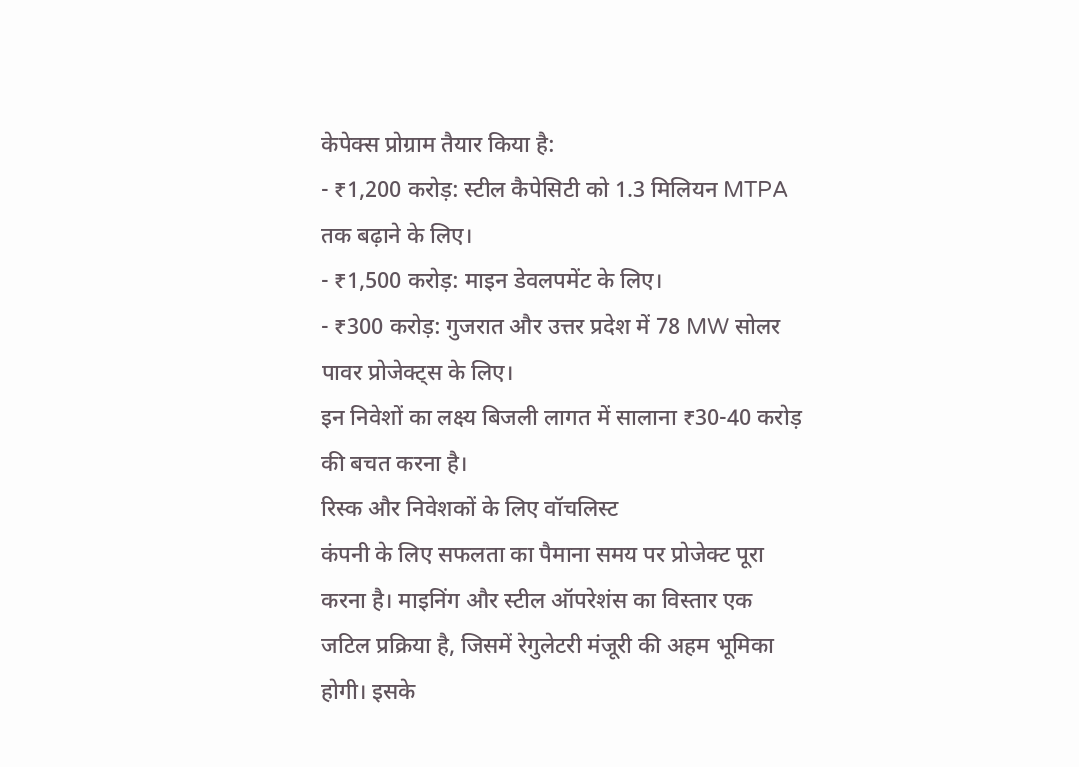केपेक्स प्रोग्राम तैयार किया है:
- ₹1,200 करोड़: स्टील कैपेसिटी को 1.3 मिलियन MTPA तक बढ़ाने के लिए।
- ₹1,500 करोड़: माइन डेवलपमेंट के लिए।
- ₹300 करोड़: गुजरात और उत्तर प्रदेश में 78 MW सोलर पावर प्रोजेक्ट्स के लिए।
इन निवेशों का लक्ष्य बिजली लागत में सालाना ₹30-40 करोड़ की बचत करना है।
रिस्क और निवेशकों के लिए वॉचलिस्ट
कंपनी के लिए सफलता का पैमाना समय पर प्रोजेक्ट पूरा करना है। माइनिंग और स्टील ऑपरेशंस का विस्तार एक जटिल प्रक्रिया है, जिसमें रेगुलेटरी मंजूरी की अहम भूमिका होगी। इसके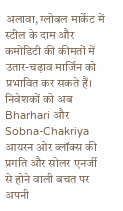अलावा, ग्लोबल मार्केट में स्टील के दाम और कमोडिटी की कीमतों में उतार-चढ़ाव मार्जिन को प्रभावित कर सकते हैं।
निवेशकों को अब Bharhari और Sobna-Chakriya आयरन ओर ब्लॉक्स की प्रगति और सोलर एनर्जी से होने वाली बचत पर अपनी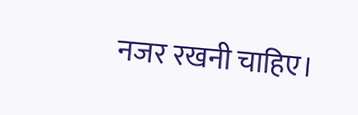नजर रखनी चाहिए।